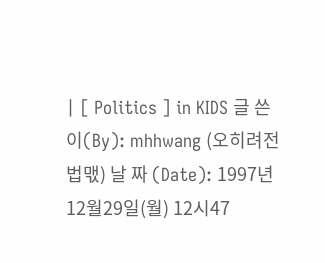| [ Politics ] in KIDS 글 쓴 이(By): mhhwang (오히려전법맧) 날 짜 (Date): 1997년12월29일(월) 12시47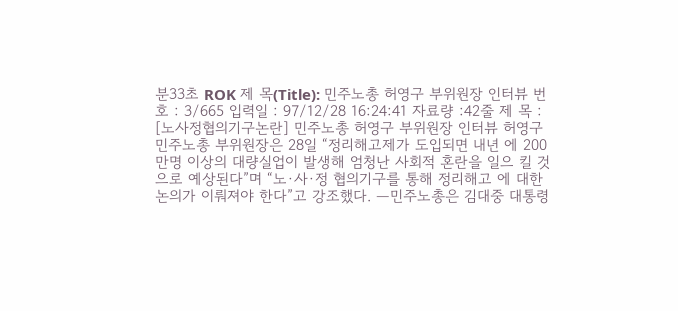분33초 ROK 제 목(Title): 민주노총 허영구 부위원장 인터뷰 번호 : 3/665 입력일 : 97/12/28 16:24:41 자료량 :42줄 제 목 : [노사정협의기구논란] 민주노총 허영구 부위원장 인터뷰 허영구 민주노총 부위원장은 28일 “정리해고제가 도입되면 내년 에 200만명 이상의 대량실업이 발생해 엄청난 사회적 혼란을 일으 킬 것으로 예상된다”며 “노·사·정 협의기구를 통해 정리해고 에 대한 논의가 이뤄져야 한다”고 강조했다. ―민주노총은 김대중 대통령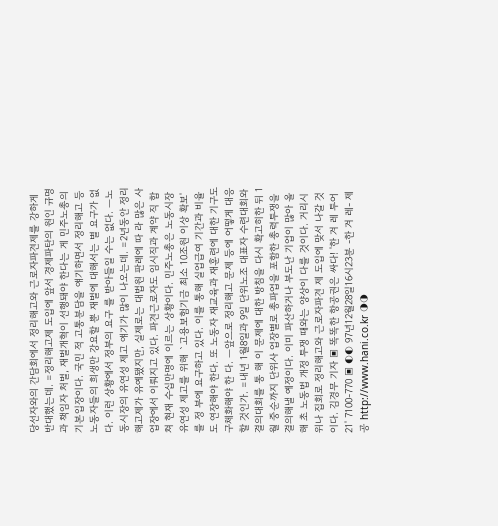당선자와의 간담회에서 정리해고와 근로자파견제를 강하게 반대했는데. =정리해고제 도입에 앞서 경제파탄의 원인 규명과 책임자 처벌, 재벌개혁이 선행돼야 한다는 게 민주노총의 기본입장이다. 국민 적 고통분담을 얘기하면서 정리해고 등 노동자들의 희생만 강요할 뿐 재벌에 대해서는 별 요구가 없다. 이런 상황에서 정부의 요구 를 받아들일 수는 없다. ―노동시장의 유연성 제고 얘기가 많이 나오는데. =2년동안 정리해고제가 유예됐지만, 실제로는 대법원 판례에 따 라 많은 사업장에서 이뤄지고 있다. 파견근로자도 임시직과 계약 직 합쳐 현재 수십만명에 이르는 상황이다. 민주노총은 노동시장 유연성 제고를 위해 `고용보험기금 최소 10조원 이상 확보'를 정 부에 요구하고 있다. 이를 통해 실업급여 기간과 비율도 연장해야 한다. 또 노동자 재교육과 재훈련에 대한 기구도 구체화해야 한 다. ―앞으로 정리해고 문제 등에 어떻게 대응할 것인가. =내년 1월8일과 9일 단위노조 대표자 수련대회와 결의대회를 통 해 이 문제에 대한 방침을 다시 확고히한 뒤 1월 중순까지 단위사 업장별로 총파업을 포함한 총력투쟁을 결의해낼 예정이다. 이미 파산하거나 부도난 기업이 많아 올해 초 노동법 개정 투쟁 때와는 양상이 다를 것이다. 거리시위나 집회로 정리해고와 근로자파견 제 도입에 맞서 나갈 것이다. 김경무 기자 ▣ 똑똑한 항공권은 싸다! '한 겨 레 투어21' 7100-770 ▣ ◐◐ 97년12월28일16시23분 -한 겨 레- 제공 http://www.hani.co.kr ◑◑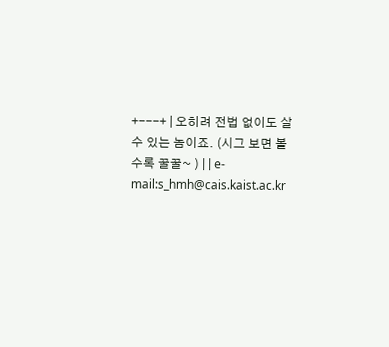+---+ | 오히려 전법 없이도 살수 있는 놈이죠. (시그 보면 볼수록 꿀꿀~ ) | | e-mail:s_hmh@cais.kaist.ac.kr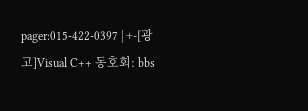pager:015-422-0397 | +-[광고]Visual C++ 동호회: bbs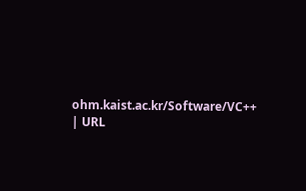ohm.kaist.ac.kr/Software/VC++ | URL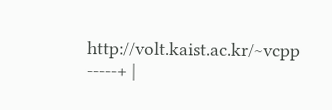http://volt.kaist.ac.kr/~vcpp -----+ |